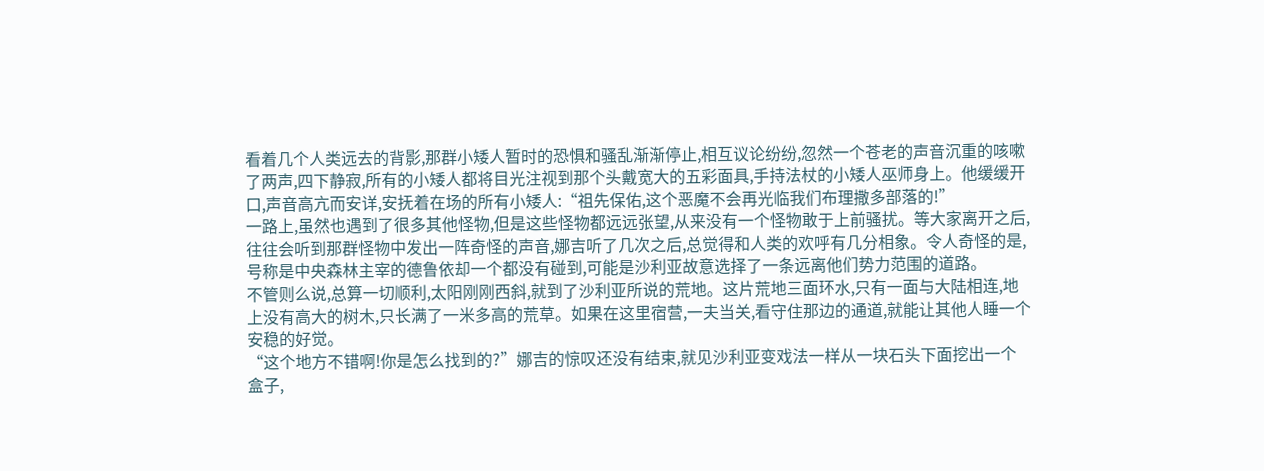看着几个人类远去的背影,那群小矮人暂时的恐惧和骚乱渐渐停止,相互议论纷纷,忽然一个苍老的声音沉重的咳嗽了两声,四下静寂,所有的小矮人都将目光注视到那个头戴宽大的五彩面具,手持法杖的小矮人巫师身上。他缓缓开口,声音高亢而安详,安抚着在场的所有小矮人:“祖先保佑,这个恶魔不会再光临我们布理撒多部落的!”
一路上,虽然也遇到了很多其他怪物,但是这些怪物都远远张望,从来没有一个怪物敢于上前骚扰。等大家离开之后,往往会听到那群怪物中发出一阵奇怪的声音,娜吉听了几次之后,总觉得和人类的欢呼有几分相象。令人奇怪的是,号称是中央森林主宰的德鲁依却一个都没有碰到,可能是沙利亚故意选择了一条远离他们势力范围的道路。
不管则么说,总算一切顺利,太阳刚刚西斜,就到了沙利亚所说的荒地。这片荒地三面环水,只有一面与大陆相连,地上没有高大的树木,只长满了一米多高的荒草。如果在这里宿营,一夫当关,看守住那边的通道,就能让其他人睡一个安稳的好觉。
“这个地方不错啊!你是怎么找到的?”娜吉的惊叹还没有结束,就见沙利亚变戏法一样从一块石头下面挖出一个盒子,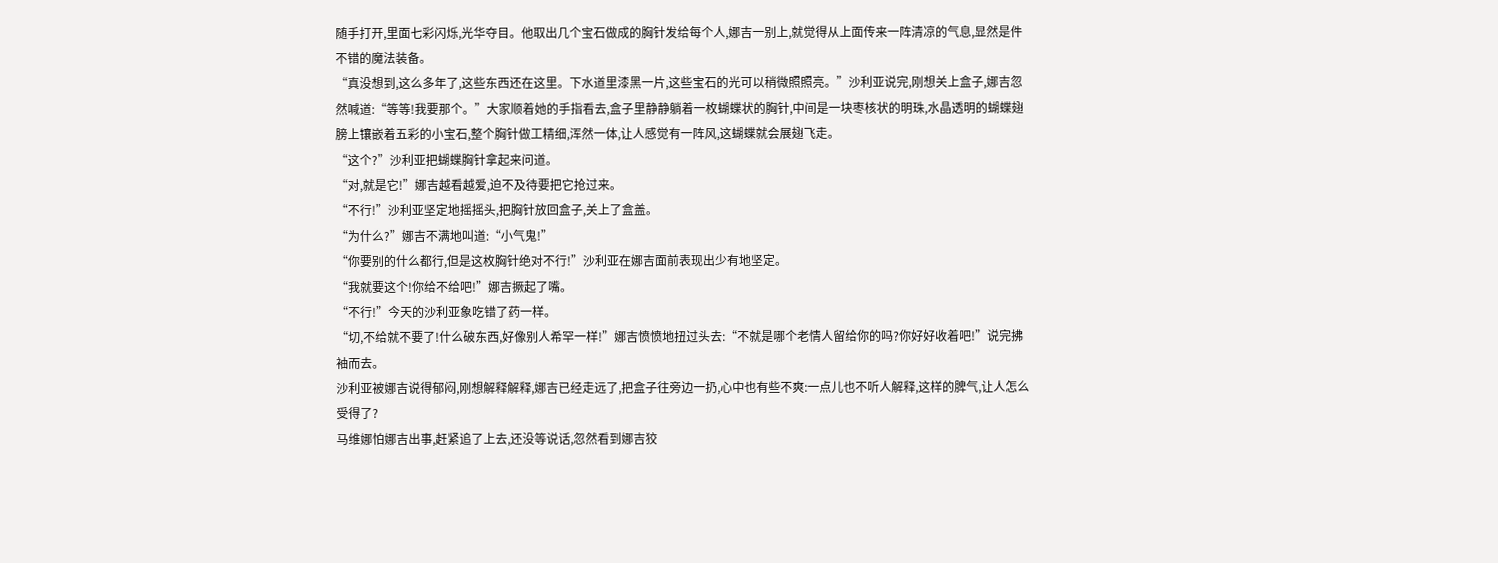随手打开,里面七彩闪烁,光华夺目。他取出几个宝石做成的胸针发给每个人,娜吉一别上,就觉得从上面传来一阵清凉的气息,显然是件不错的魔法装备。
“真没想到,这么多年了,这些东西还在这里。下水道里漆黑一片,这些宝石的光可以稍微照照亮。”沙利亚说完,刚想关上盒子,娜吉忽然喊道:“等等!我要那个。”大家顺着她的手指看去,盒子里静静躺着一枚蝴蝶状的胸针,中间是一块枣核状的明珠,水晶透明的蝴蝶翅膀上镶嵌着五彩的小宝石,整个胸针做工精细,浑然一体,让人感觉有一阵风,这蝴蝶就会展翅飞走。
“这个?”沙利亚把蝴蝶胸针拿起来问道。
“对,就是它!”娜吉越看越爱,迫不及待要把它抢过来。
“不行!”沙利亚坚定地摇摇头,把胸针放回盒子,关上了盒盖。
“为什么?”娜吉不满地叫道:“小气鬼!”
“你要别的什么都行,但是这枚胸针绝对不行!”沙利亚在娜吉面前表现出少有地坚定。
“我就要这个!你给不给吧!”娜吉撅起了嘴。
“不行!”今天的沙利亚象吃错了药一样。
“切,不给就不要了!什么破东西,好像别人希罕一样!”娜吉愤愤地扭过头去:“不就是哪个老情人留给你的吗?你好好收着吧!”说完拂袖而去。
沙利亚被娜吉说得郁闷,刚想解释解释,娜吉已经走远了,把盒子往旁边一扔,心中也有些不爽:一点儿也不听人解释,这样的脾气,让人怎么受得了?
马维娜怕娜吉出事,赶紧追了上去,还没等说话,忽然看到娜吉狡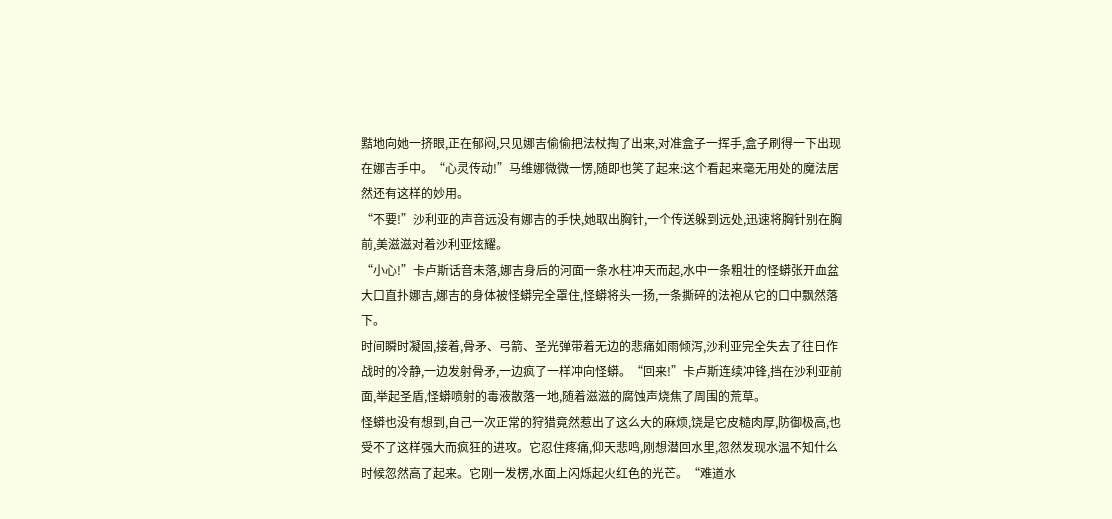黠地向她一挤眼,正在郁闷,只见娜吉偷偷把法杖掏了出来,对准盒子一挥手,盒子刷得一下出现在娜吉手中。“心灵传动!”马维娜微微一愣,随即也笑了起来:这个看起来毫无用处的魔法居然还有这样的妙用。
“不要!”沙利亚的声音远没有娜吉的手快,她取出胸针,一个传送躲到远处,迅速将胸针别在胸前,美滋滋对着沙利亚炫耀。
“小心!”卡卢斯话音未落,娜吉身后的河面一条水柱冲天而起,水中一条粗壮的怪蟒张开血盆大口直扑娜吉,娜吉的身体被怪蟒完全罩住,怪蟒将头一扬,一条撕碎的法袍从它的口中飘然落下。
时间瞬时凝固,接着,骨矛、弓箭、圣光弹带着无边的悲痛如雨倾泻,沙利亚完全失去了往日作战时的冷静,一边发射骨矛,一边疯了一样冲向怪蟒。“回来!”卡卢斯连续冲锋,挡在沙利亚前面,举起圣盾,怪蟒喷射的毒液散落一地,随着滋滋的腐蚀声烧焦了周围的荒草。
怪蟒也没有想到,自己一次正常的狩猎竟然惹出了这么大的麻烦,饶是它皮糙肉厚,防御极高,也受不了这样强大而疯狂的进攻。它忍住疼痛,仰天悲鸣,刚想潜回水里,忽然发现水温不知什么时候忽然高了起来。它刚一发楞,水面上闪烁起火红色的光芒。“难道水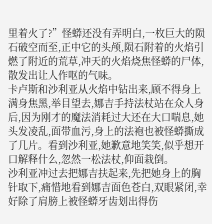里着火了?”怪蟒还没有弄明白,一枚巨大的陨石破空而至,正中它的头颅,陨石附着的火焰引燃了附近的荒草,冲天的火焰烧焦怪蟒的尸体,散发出让人作呕的气味。
卡卢斯和沙利亚从火焰中钻出来,顾不得身上满身焦黑,举目望去,娜吉手持法杖站在众人身后,因为刚才的魔法消耗过大还在大口喘息,她头发凌乱,面带血污,身上的法袍也被怪蟒撕成了几片。看到沙利亚,她歉意地笑笑,似乎想开口解释什么,忽然一松法杖,仰面栽倒。
沙利亚冲过去把娜吉扶起来,先把她身上的胸针取下,痛惜地看到娜吉面色苍白,双眼紧闭,幸好除了肩膀上被怪蟒牙齿划出得伤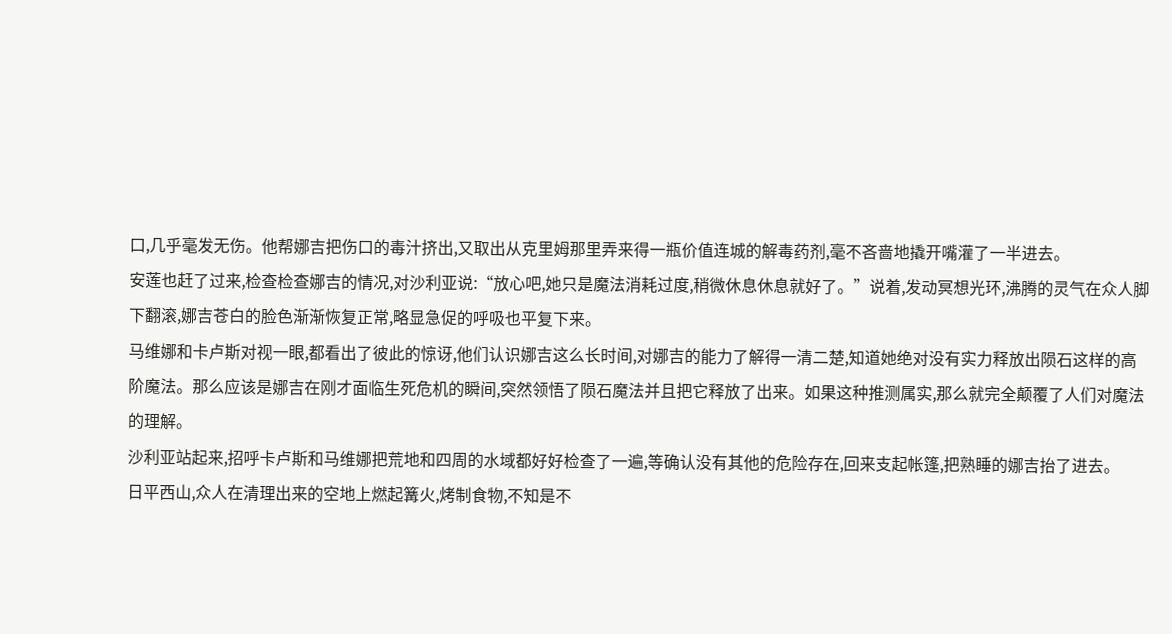口,几乎毫发无伤。他帮娜吉把伤口的毒汁挤出,又取出从克里姆那里弄来得一瓶价值连城的解毒药剂,毫不吝啬地撬开嘴灌了一半进去。
安莲也赶了过来,检查检查娜吉的情况,对沙利亚说:“放心吧,她只是魔法消耗过度,稍微休息休息就好了。”说着,发动冥想光环,沸腾的灵气在众人脚下翻滚,娜吉苍白的脸色渐渐恢复正常,略显急促的呼吸也平复下来。
马维娜和卡卢斯对视一眼,都看出了彼此的惊讶,他们认识娜吉这么长时间,对娜吉的能力了解得一清二楚,知道她绝对没有实力释放出陨石这样的高阶魔法。那么应该是娜吉在刚才面临生死危机的瞬间,突然领悟了陨石魔法并且把它释放了出来。如果这种推测属实,那么就完全颠覆了人们对魔法的理解。
沙利亚站起来,招呼卡卢斯和马维娜把荒地和四周的水域都好好检查了一遍,等确认没有其他的危险存在,回来支起帐篷,把熟睡的娜吉抬了进去。
日平西山,众人在清理出来的空地上燃起篝火,烤制食物,不知是不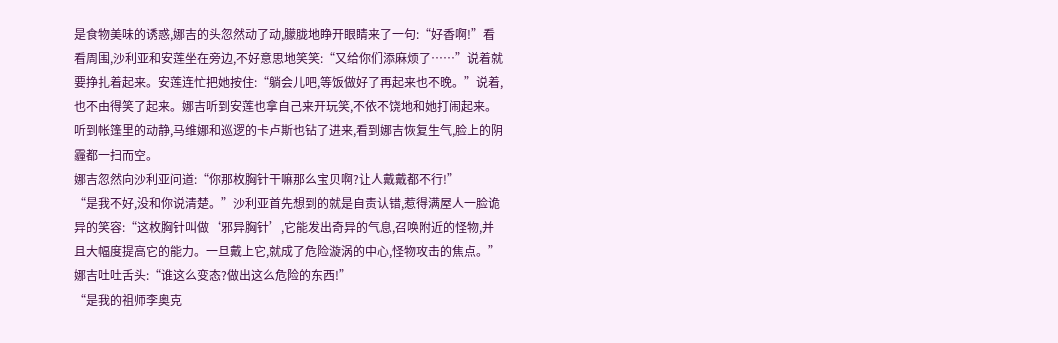是食物美味的诱惑,娜吉的头忽然动了动,朦胧地睁开眼睛来了一句:“好香啊!”看看周围,沙利亚和安莲坐在旁边,不好意思地笑笑:“又给你们添麻烦了……”说着就要挣扎着起来。安莲连忙把她按住:“躺会儿吧,等饭做好了再起来也不晚。”说着,也不由得笑了起来。娜吉听到安莲也拿自己来开玩笑,不依不饶地和她打闹起来。
听到帐篷里的动静,马维娜和巡逻的卡卢斯也钻了进来,看到娜吉恢复生气,脸上的阴霾都一扫而空。
娜吉忽然向沙利亚问道:“你那枚胸针干嘛那么宝贝啊?让人戴戴都不行!”
“是我不好,没和你说清楚。”沙利亚首先想到的就是自责认错,惹得满屋人一脸诡异的笑容:“这枚胸针叫做‘邪异胸针’,它能发出奇异的气息,召唤附近的怪物,并且大幅度提高它的能力。一旦戴上它,就成了危险漩涡的中心,怪物攻击的焦点。”
娜吉吐吐舌头:“谁这么变态?做出这么危险的东西!”
“是我的祖师李奥克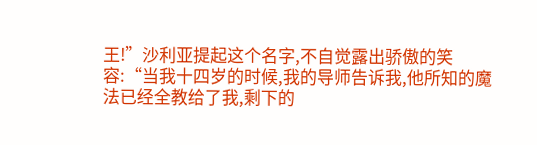王!”沙利亚提起这个名字,不自觉露出骄傲的笑容:“当我十四岁的时候,我的导师告诉我,他所知的魔法已经全教给了我,剩下的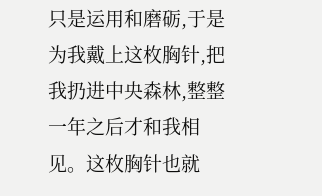只是运用和磨砺,于是为我戴上这枚胸针,把我扔进中央森林,整整一年之后才和我相见。这枚胸针也就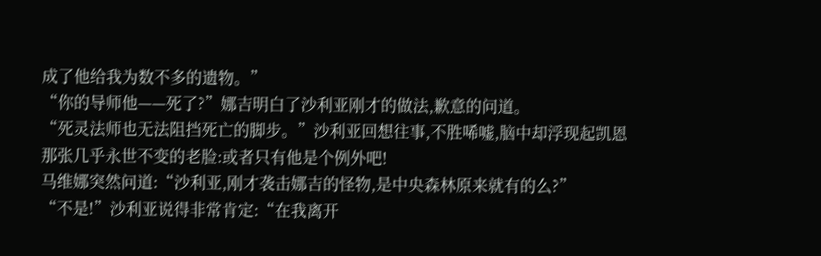成了他给我为数不多的遗物。”
“你的导师他——死了?”娜吉明白了沙利亚刚才的做法,歉意的问道。
“死灵法师也无法阻挡死亡的脚步。”沙利亚回想往事,不胜唏嘘,脑中却浮现起凯恩那张几乎永世不变的老脸:或者只有他是个例外吧!
马维娜突然问道:“沙利亚,刚才袭击娜吉的怪物,是中央森林原来就有的么?”
“不是!”沙利亚说得非常肯定:“在我离开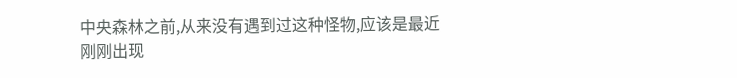中央森林之前,从来没有遇到过这种怪物,应该是最近刚刚出现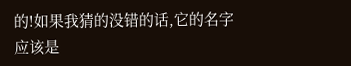的!如果我猜的没错的话,它的名字应该是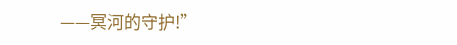——冥河的守护!”